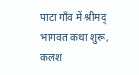पाटा गाँव में श्रीमद् भागवत कथा शुरू, कलश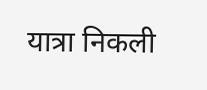यात्रा निकली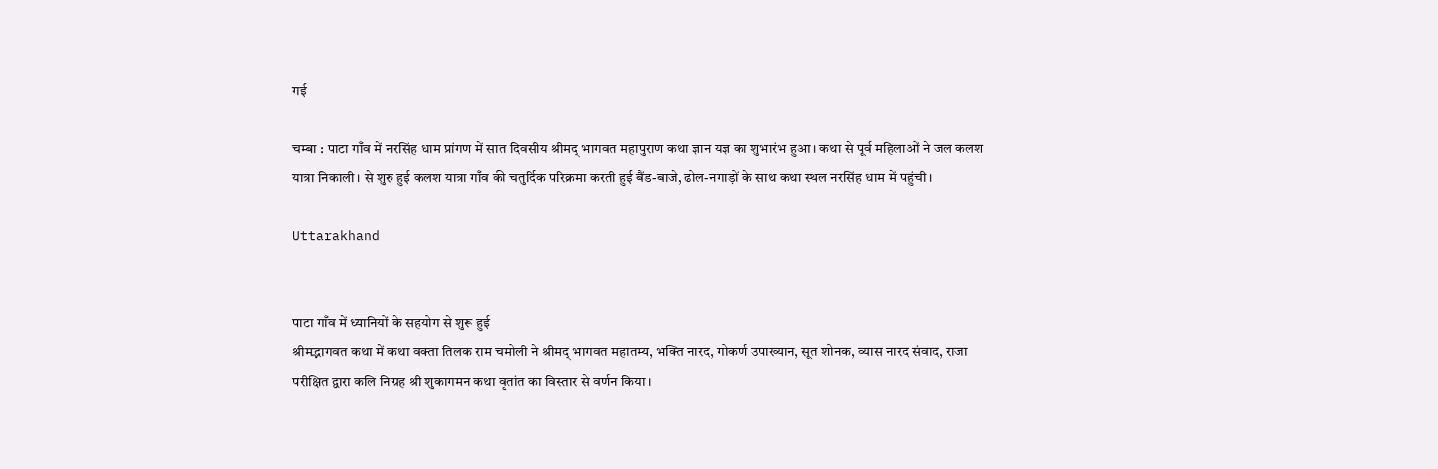गई

चम्बा : पाटा गाँव में नरसिंह धाम प्रांगण में सात दिवसीय श्रीमद् भागवत महापुराण कथा ज्ञान यज्ञ का शुभारंभ हुआ। कथा से पूर्व महिलाओं ने जल कलश यात्रा निकाली। से शुरु हुई कलश यात्रा गाँव की चतुर्दिक परिक्रमा करती हुई बैंड-बाजे, ढोल-नगाड़ों के साथ कथा स्थल नरसिंह धाम में पहुंची।

Uttarakhand


पाटा गाँव में ध्यानियों के सहयोग से शुरू हुई
श्रीमद्भागवत कथा में कथा वक्ता तिलक राम चमोली ने श्रीमद् भागवत महातम्य, भक्ति नारद, गोकर्ण उपाख्यान, सूत शोनक, व्यास नारद संवाद, राजा परीक्षित द्वारा कलि निग्रह श्री शुकागमन कथा वृतांत का विस्तार से वर्णन किया।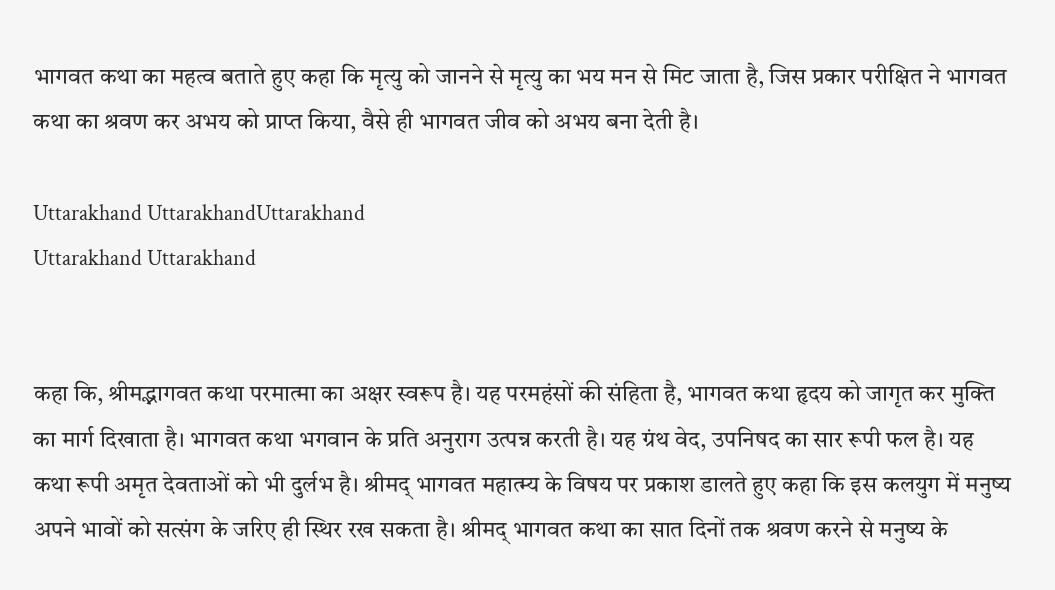भागवत कथा का महत्व बताते हुए कहा कि मृत्यु को जानने से मृत्यु का भय मन से मिट जाता है, जिस प्रकार परीक्षित ने भागवत कथा का श्रवण कर अभय को प्राप्त किया, वैसे ही भागवत जीव को अभय बना देती है।

Uttarakhand UttarakhandUttarakhand
Uttarakhand Uttarakhand


कहा कि, श्रीमद्भागवत कथा परमात्मा का अक्षर स्वरूप है। यह परमहंसों की संहिता है, भागवत कथा हृदय को जागृत कर मुक्ति का मार्ग दिखाता है। भागवत कथा भगवान के प्रति अनुराग उत्पन्न करती है। यह ग्रंथ वेद, उपनिषद का सार रूपी फल है। यह कथा रूपी अमृत देवताओं को भी दुर्लभ है। श्रीमद् भागवत महात्म्य के विषय पर प्रकाश डालते हुए कहा कि इस कलयुग में मनुष्य अपने भावों को सत्संग के जरिए ही स्थिर रख सकता है। श्रीमद् भागवत कथा का सात दिनों तक श्रवण करने से मनुष्य के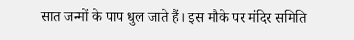सात जन्मों के पाप धुल जाते हैं। इस मौके पर मंदिर समिति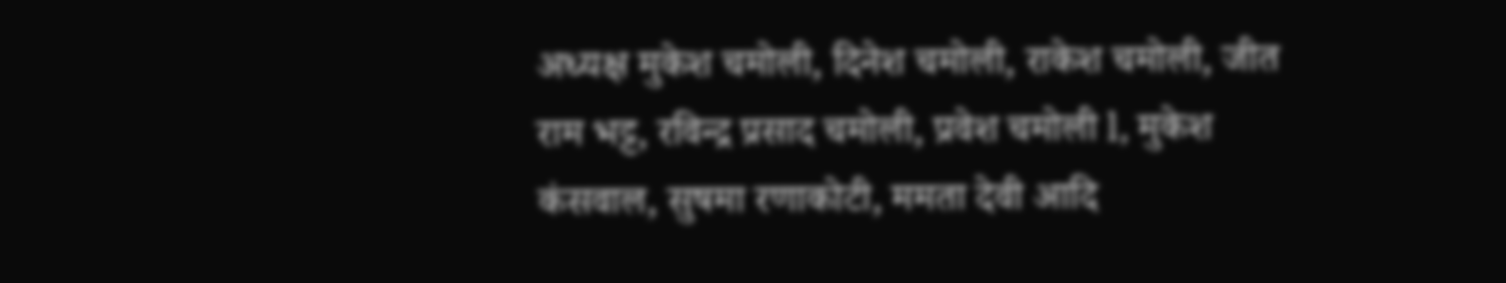अध्यक्ष मुकेश चमोली, दिनेश चमोली, राकेश चमोली, जीत राम भट्ट, रविन्द्र प्रसाद चमोली, प्रवेश चमोली l, मुकेश कंसवाल, सुषमा रणाकोटी, ममता देवी आदि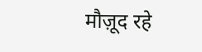मौज़ूद रहे